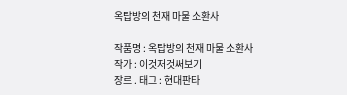옥탑방의 천재 마물 소환사

작품명 : 옥탑방의 천재 마물 소환사
작가 : 이것저것써보기
장르 . 태그 : 현대판타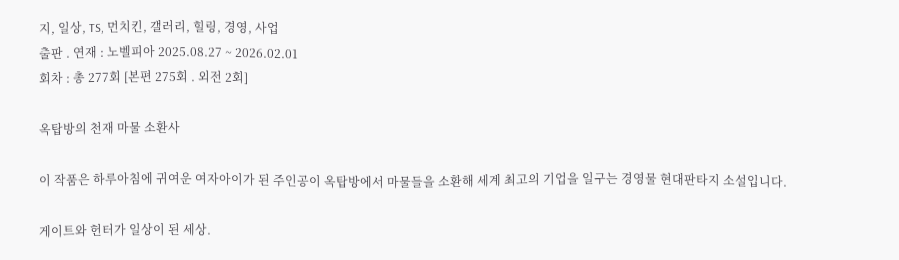지, 일상, TS, 먼치킨, 갤러리, 힐링, 경영, 사업
출판 . 연재 : 노벨피아 2025.08.27 ~ 2026.02.01
회차 : 총 277회 [본편 275회 . 외전 2회]

옥탑방의 천재 마물 소환사

이 작품은 하루아침에 귀여운 여자아이가 된 주인공이 옥탑방에서 마물들을 소환해 세계 최고의 기업을 일구는 경영물 현대판타지 소설입니다.

게이트와 헌터가 일상이 된 세상.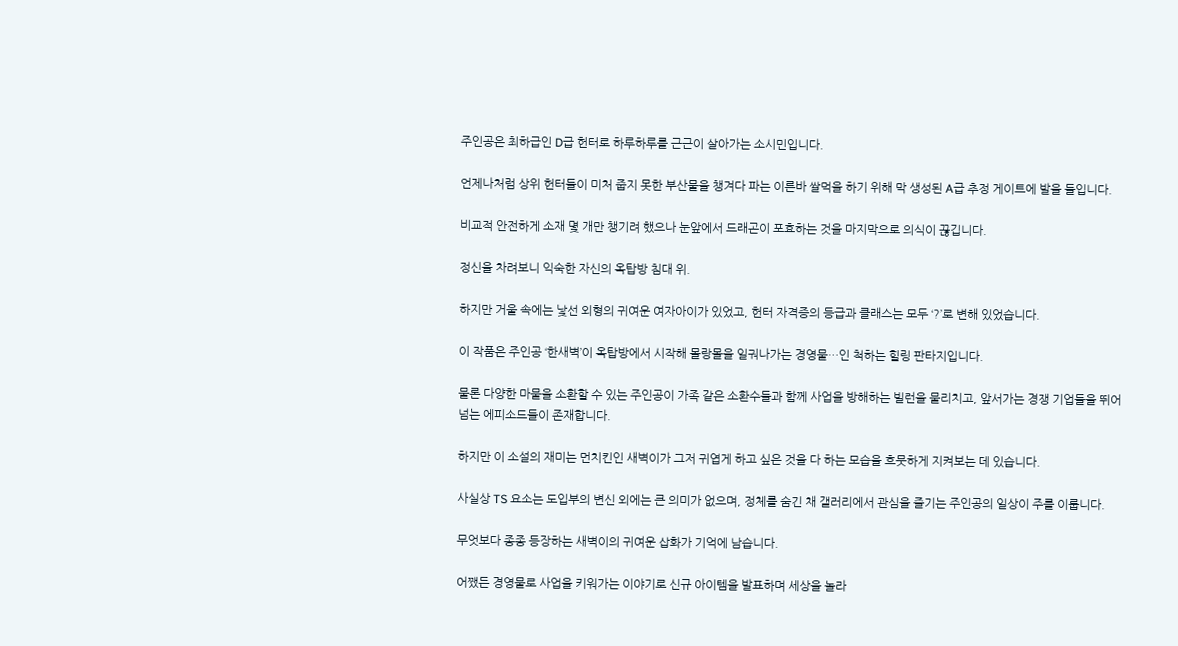주인공은 최하급인 D급 헌터로 하루하루를 근근이 살아가는 소시민입니다.

언제나처럼 상위 헌터들이 미처 줍지 못한 부산물을 챙겨다 파는 이른바 쌀먹을 하기 위해 막 생성된 A급 추정 게이트에 발을 들입니다.

비교적 안전하게 소재 몇 개만 챙기려 했으나 눈앞에서 드래곤이 포효하는 것을 마지막으로 의식이 끊깁니다.

정신을 차려보니 익숙한 자신의 옥탑방 침대 위.

하지만 거울 속에는 낯선 외형의 귀여운 여자아이가 있었고, 헌터 자격증의 등급과 클래스는 모두 ‘?’로 변해 있었습니다.

이 작품은 주인공 ‘한새벽’이 옥탑방에서 시작해 몰랑몰을 일궈나가는 경영물…인 척하는 힐링 판타지입니다.

물론 다양한 마물을 소환할 수 있는 주인공이 가족 같은 소환수들과 함께 사업을 방해하는 빌런을 물리치고, 앞서가는 경쟁 기업들을 뛰어넘는 에피소드들이 존재합니다.

하지만 이 소설의 재미는 먼치킨인 새벽이가 그저 귀엽게 하고 싶은 것을 다 하는 모습을 흐뭇하게 지켜보는 데 있습니다.

사실상 TS 요소는 도입부의 변신 외에는 큰 의미가 없으며, 정체를 숨긴 채 갤러리에서 관심을 즐기는 주인공의 일상이 주를 이룹니다.

무엇보다 종종 등장하는 새벽이의 귀여운 삽화가 기억에 남습니다.

어쨌든 경영물로 사업을 키워가는 이야기로 신규 아이템을 발표하며 세상을 놀라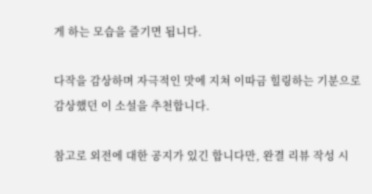게 하는 모습을 즐기면 됩니다.

다작을 감상하며 자극적인 맛에 지쳐 이따금 힐링하는 기분으로 감상했던 이 소설을 추천합니다.

참고로 외전에 대한 공지가 있긴 합니다만, 완결 리뷰 작성 시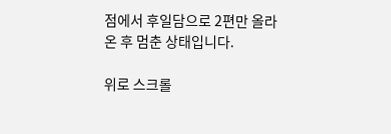점에서 후일담으로 2편만 올라온 후 멈춘 상태입니다.

위로 스크롤